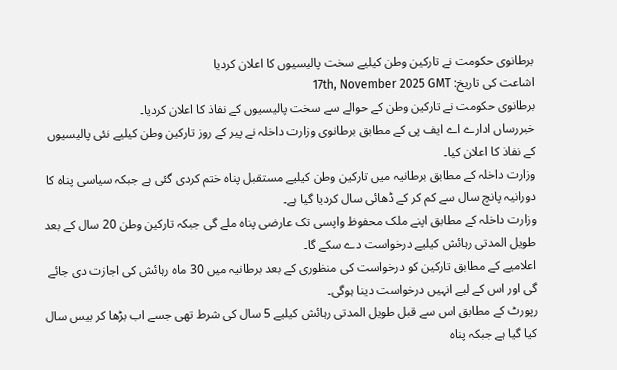برطانوی حکومت نے تارکین وطن کیلیے سخت پالیسیوں کا اعلان کردیا
اشاعت کی تاریخ: 17th, November 2025 GMT
برطانوی حکومت نے تارکین وطن کے حوالے سے سخت پالیسیوں کے نفاذ کا اعلان کردیا۔
خبررساں ادارے اے ایف پی کے مطابق برطانوی وزارت داخلہ نے پیر کے روز تارکین وطن کیلیے نئی پالیسیوں کے نفاذ کا اعلان کیا۔
وزارت داخلہ کے مطابق برطانیہ میں تارکین وطن کیلیے مستقبل پناہ ختم کردی گئی ہے جبکہ سیاسی پناہ کا دورانیہ پانچ سال سے کم کر کے ڈھائی سال کردیا گیا ہے۔
وزارت داخلہ کے مطابق اپنے ملک محفوظ واپسی تک عارضی پناہ ملے گی جبکہ تارکین وطن 20 سال کے بعد طویل المدتی رہائش کیلیے درخواست دے سکے گا۔
اعلامیے کے مطابق تارکین کو درخواست کی منظوری کے بعد برطانیہ میں 30 ماہ رہائش کی اجازت دی جائے گی اور اس کے لیے انہیں درخواست دینا ہوگی۔
رپورٹ کے مطابق اس سے قبل طویل المدتی رہائش کیلیے 5 سال کی شرط تھی جسے اب بڑھا کر بیس سال کیا گیا ہے جبکہ پناہ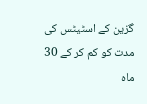گزین کے اسٹیٹس کی مدت کو کم کر کے 30 ماہ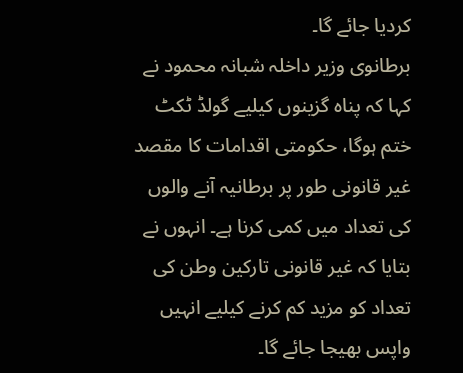کردیا جائے گا۔
برطانوی وزیر داخلہ شبانہ محمود نے کہا کہ پناہ گزینوں کیلیے گولڈ ٹکٹ ختم ہوگا، حکومتی اقدامات کا مقصد غیر قانونی طور پر برطانیہ آنے والوں کی تعداد میں کمی کرنا ہے۔ انہوں نے بتایا کہ غیر قانونی تارکین وطن کی تعداد کو مزید کم کرنے کیلیے انہیں واپس بھیجا جائے گا۔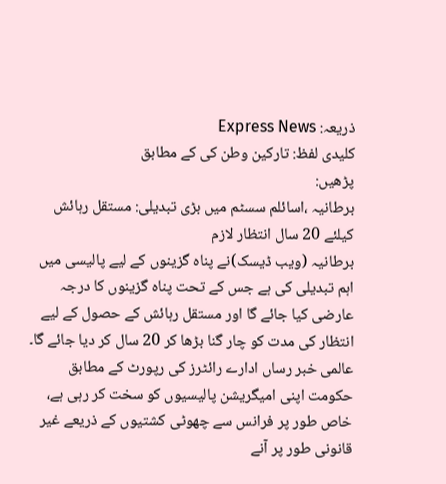ذریعہ: Express News
کلیدی لفظ: تارکین وطن کی کے مطابق
پڑھیں:
برطانیہ ،اسائلم سسٹم میں بڑی تبدیلی: مستقل رہائش کیلئے 20 سال انتظار لازم
برطانیہ (ویب ڈیسک)نے پناہ گزینوں کے لیے پالیسی میں اہم تبدیلی کی ہے جس کے تحت پناہ گزینوں کا درجہ عارضی کیا جائے گا اور مستقل رہائش کے حصول کے لیے انتظار کی مدت کو چار گنا بڑھا کر 20 سال کر دیا جائے گا۔
عالمی خبر رساں ادارے رائٹرز کی رپورٹ کے مطابق حکومت اپنی امیگریشن پالیسیوں کو سخت کر رہی ہے، خاص طور پر فرانس سے چھوٹی کشتیوں کے ذریعے غیر قانونی طور پر آنے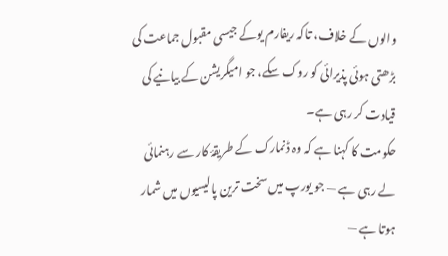والوں کے خلاف، تاکہ ریفارم یوکے جیسی مقبول جماعت کی بڑھتی ہوئی پذیرائی کو روک سکے، جو امیگریشن کے بیانیے کی قیادت کر رہی ہے۔
حکومت کا کہنا ہے کہ وہ ڈنمارک کے طریقۂ کار سے رہنمائی لے رہی ہے — جو یورپ میں سخت ترین پالیسیوں میں شمار ہوتا ہے —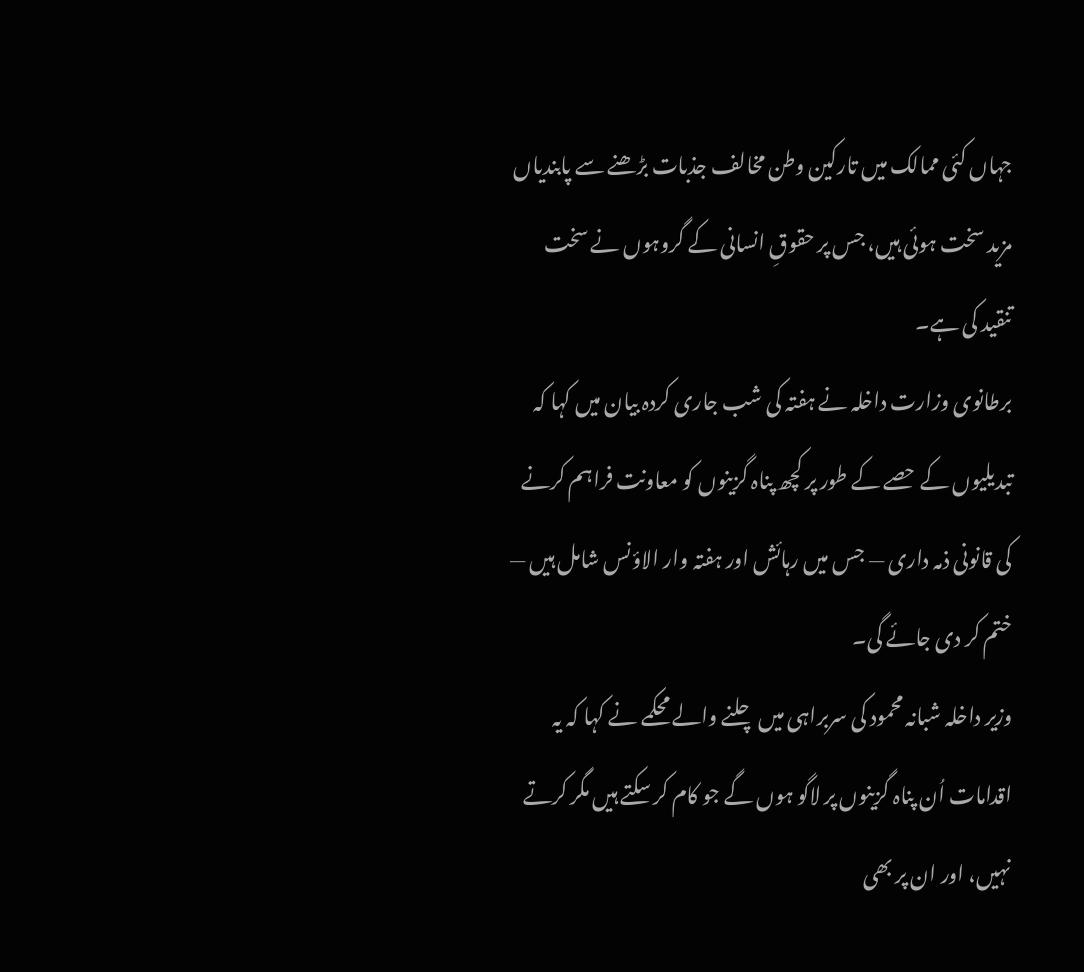جہاں کئی ممالک میں تارکین وطن مخالف جذبات بڑھنے سے پابندیاں مزید سخت ہوئی ہیں، جس پر حقوقِ انسانی کے گروہوں نے سخت تنقید کی ہے۔
برطانوی وزارت داخلہ نے ہفتہ کی شب جاری کردہ بیان میں کہا کہ تبدیلیوں کے حصے کے طور پر کچھ پناہ گزینوں کو معاونت فراہم کرنے کی قانونی ذمہ داری — جس میں رہائش اور ہفتہ وار الاؤنس شامل ہیں — ختم کر دی جائے گی۔
وزیر داخلہ شبانہ محمود کی سربراہی میں چلنے والے محکمے نے کہا کہ یہ اقدامات اُن پناہ گزینوں پر لاگو ہوں گے جو کام کر سکتے ہیں مگر کرتے نہیں، اور ان پر بھی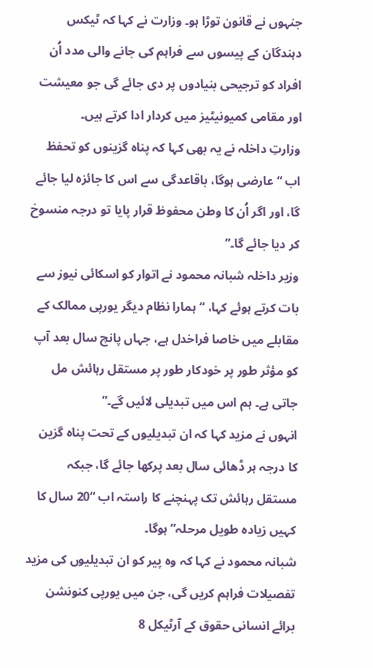جنہوں نے قانون توڑا ہو۔ وزارت نے کہا کہ ٹیکس دہندگان کے پیسوں سے فراہم کی جانے والی مدد اُن افراد کو ترجیحی بنیادوں پر دی جائے گی جو معیشت اور مقامی کمیونیٹیز میں کردار ادا کرتے ہیں۔
وزارتِ داخلہ نے یہ بھی کہا کہ پناہ گزینوں کو تحفظ اب “عارضی ہوگا، باقاعدگی سے اس کا جائزہ لیا جائے گا، اور اگر اُن کا وطن محفوظ قرار پایا تو درجہ منسوخ کر دیا جائے گا۔”
وزیر داخلہ شبانہ محمود نے اتوار کو اسکائی نیوز سے بات کرتے ہوئے کہا، “ہمارا نظام دیگر یورپی ممالک کے مقابلے میں خاصا فراخدل ہے، جہاں پانچ سال بعد آپ کو مؤثر طور پر خودکار طور پر مستقل رہائش مل جاتی ہے۔ ہم اس میں تبدیلی لائیں گے۔”
انہوں نے مزید کہا کہ ان تبدیلیوں کے تحت پناہ گزین کا درجہ ہر ڈھائی سال بعد پرکھا جائے گا، جبکہ مستقل رہائش تک پہنچنے کا راستہ اب “20 سال کا کہیں زیادہ طویل مرحلہ” ہوگا۔
شبانہ محمود نے کہا کہ وہ پیر کو ان تبدیلیوں کی مزید تفصیلات فراہم کریں گی، جن میں یورپی کنونشن برائے انسانی حقوق کے آرٹیکل 8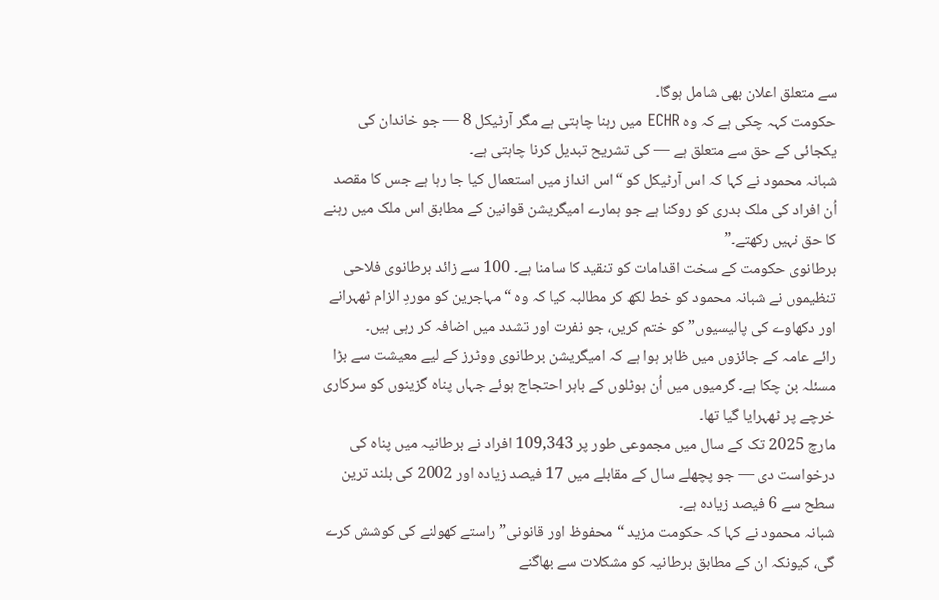سے متعلق اعلان بھی شامل ہوگا۔
حکومت کہہ چکی ہے کہ وہ ECHR میں رہنا چاہتی ہے مگر آرٹیکل 8 — جو خاندان کی یکجائی کے حق سے متعلق ہے — کی تشریح تبدیل کرنا چاہتی ہے۔
شبانہ محمود نے کہا کہ اس آرٹیکل کو “اس انداز میں استعمال کیا جا رہا ہے جس کا مقصد اُن افراد کی ملک بدری کو روکنا ہے جو ہمارے امیگریشن قوانین کے مطابق اس ملک میں رہنے کا حق نہیں رکھتے۔”
برطانوی حکومت کے سخت اقدامات کو تنقید کا سامنا ہے۔ 100 سے زائد برطانوی فلاحی تنظیموں نے شبانہ محمود کو خط لکھ کر مطالبہ کیا کہ وہ “مہاجرین کو موردِ الزام ٹھہرانے اور دکھاوے کی پالیسیوں” کو ختم کریں، جو نفرت اور تشدد میں اضافہ کر رہی ہیں۔
رائے عامہ کے جائزوں میں ظاہر ہوا ہے کہ امیگریشن برطانوی ووٹرز کے لیے معیشت سے بڑا مسئلہ بن چکا ہے۔ گرمیوں میں اُن ہوٹلوں کے باہر احتجاج ہوئے جہاں پناہ گزینوں کو سرکاری خرچے پر ٹھہرایا گیا تھا۔
مارچ 2025 تک کے سال میں مجموعی طور پر 109,343 افراد نے برطانیہ میں پناہ کی درخواست دی — جو پچھلے سال کے مقابلے میں 17 فیصد زیادہ اور 2002 کی بلند ترین سطح سے 6 فیصد زیادہ ہے۔
شبانہ محمود نے کہا کہ حکومت مزید “محفوظ اور قانونی” راستے کھولنے کی کوشش کرے گی، کیونکہ ان کے مطابق برطانیہ کو مشکلات سے بھاگنے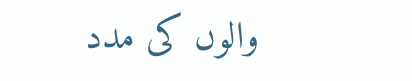والوں کی مدد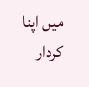میں اپنا کردار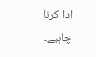ادا کرنا چاہیے۔